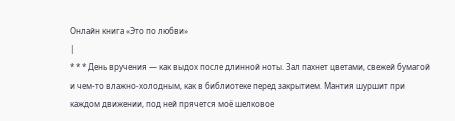Онлайн книга «Это по любви»
|
* * * День вручения — как выдох после длинной ноты. Зал пахнет цветами, свежей бумагой и чем-то влажно-холодным, как в библиотеке перед закрытием. Мантия шуршит при каждом движении, под ней прячется моё шелковое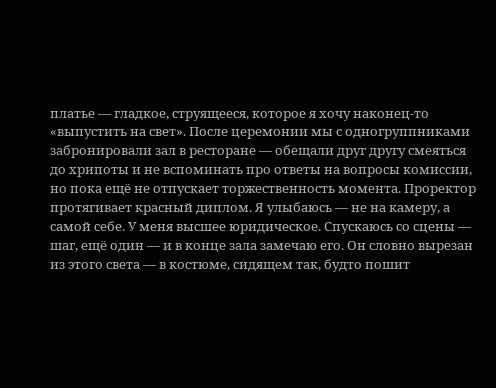платье — гладкое, струящееся, которое я хочу наконец-то «выпустить на свет». После церемонии мы с одногруппниками забронировали зал в ресторане — обещали друг другу смеяться до хрипоты и не вспоминать про ответы на вопросы комиссии, но пока ещё не отпускает торжественность момента. Проректор протягивает красный диплом. Я улыбаюсь — не на камеру, а самой себе. У меня высшее юридическое. Спускаюсь со сцены — шаг, ещё один — и в конце зала замечаю его. Он словно вырезан из этого света — в костюме, сидящем так, будто пошит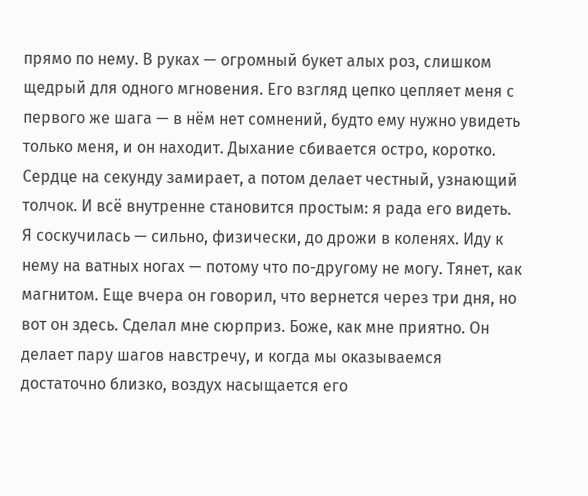прямо по нему. В руках — огромный букет алых роз, слишком щедрый для одного мгновения. Его взгляд цепко цепляет меня с первого же шага — в нём нет сомнений, будто ему нужно увидеть только меня, и он находит. Дыхание сбивается остро, коротко. Сердце на секунду замирает, а потом делает честный, узнающий толчок. И всё внутренне становится простым: я рада его видеть. Я соскучилась — сильно, физически, до дрожи в коленях. Иду к нему на ватных ногах — потому что по-другому не могу. Тянет, как магнитом. Еще вчера он говорил, что вернется через три дня, но вот он здесь. Сделал мне сюрприз. Боже, как мне приятно. Он делает пару шагов навстречу, и когда мы оказываемся достаточно близко, воздух насыщается его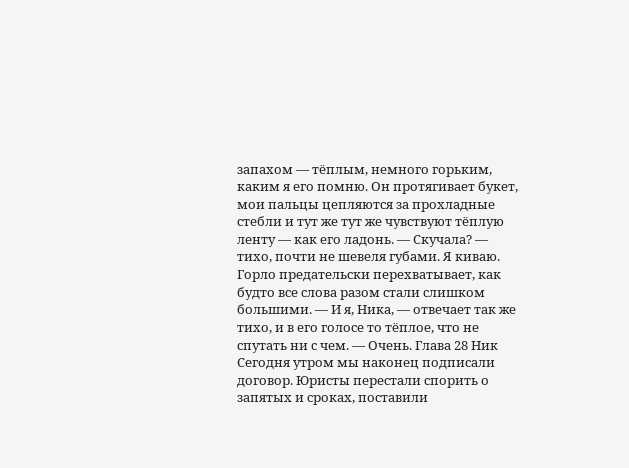запахом — тёплым, немного горьким, каким я его помню. Он протягивает букет, мои пальцы цепляются за прохладные стебли и тут же тут же чувствуют тёплую ленту — как его ладонь. — Скучала? — тихо, почти не шевеля губами. Я киваю. Горло предательски перехватывает, как будто все слова разом стали слишком большими. — И я, Ника, — отвечает так же тихо, и в его голосе то тёплое, что не спутать ни с чем. — Очень. Глава 28 Ник Сегодня утром мы наконец подписали договор. Юристы перестали спорить о запятых и сроках, поставили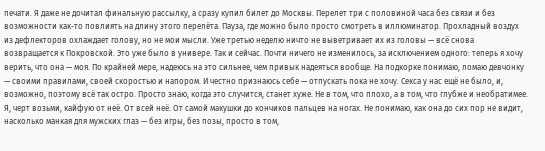печати. Я даже не дочитал финальную рассылку, а сразу купил билет до Москвы. Перелет три с половиной часа без связи и без возможности как-то повлиять на длину этого перелёта. Пауза, где можно было просто смотреть в иллюминатор. Прохладный воздух из дефлекторов охлаждает голову, но не мои мысли. Уже третью неделю ничто не выветривает их из головы — всё снова возвращается к Покровской. Это уже было в универе. Так и сейчас. Почти ничего не изменилось, за исключением одного: теперь я хочу верить, что она — моя. По крайней мере, надеюсь на это сильнее, чем привык надеяться вообще. На подкорке понимаю, ломаю девчонку — своими правилами, своей скоростью и напором. И честно признаюсь себе — отпускать пока не хочу. Секса у нас ещё не было, и, возможно, поэтому всё так остро. Просто знаю, когда это случится, станет хуже. Не в том, что плохо, а в том, что глубже и необратимее. Я, черт возьми, кайфую от неё. От всей неё. От самой макушки до кончиков пальцев на ногах. Не понимаю, как она до сих пор не видит, насколько манкая для мужских глаз — без игры, без позы, просто в том,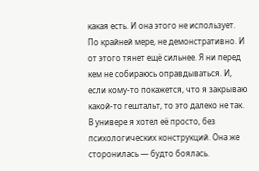какая есть. И она этого не использует. По крайней мере, не демонстративно. И от этого тянет ещё сильнее. Я ни перед кем не собираюсь оправдываться. И, если кому-то покажется, что я закрываю какой-то гештальт, то это далеко не так. В универе я хотел её просто, без психологических конструкций. Она же сторонилась — будто боялась.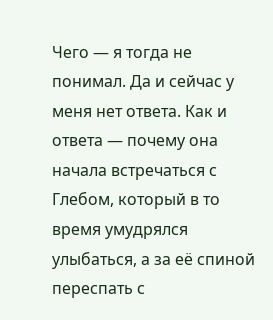Чего — я тогда не понимал. Да и сейчас у меня нет ответа. Как и ответа — почему она начала встречаться с Глебом, который в то время умудрялся улыбаться, а за её спиной переспать с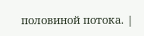половиной потока. |